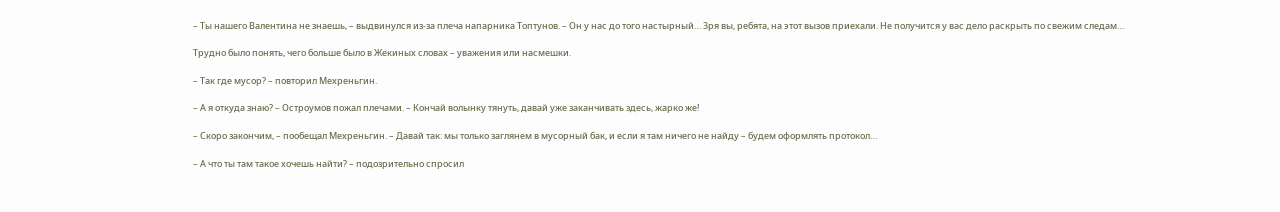– Ты нашего Валентина не знаешь, – выдвинулся из-за плеча напарника Топтунов. – Он у нас до того настырный… Зря вы, ребята, на этот вызов приехали. Не получится у вас дело раскрыть по свежим следам…

Трудно было понять, чего больше было в Жекиных словах – уважения или насмешки.

– Так где мусор? – повторил Мехреньгин.

– А я откуда знаю? – Остроумов пожал плечами. – Кончай волынку тянуть, давай уже заканчивать здесь, жарко же!

– Скоро закончим, – пообещал Мехреньгин. – Давай так: мы только заглянем в мусорный бак, и если я там ничего не найду – будем оформлять протокол…

– А что ты там такое хочешь найти? – подозрительно спросил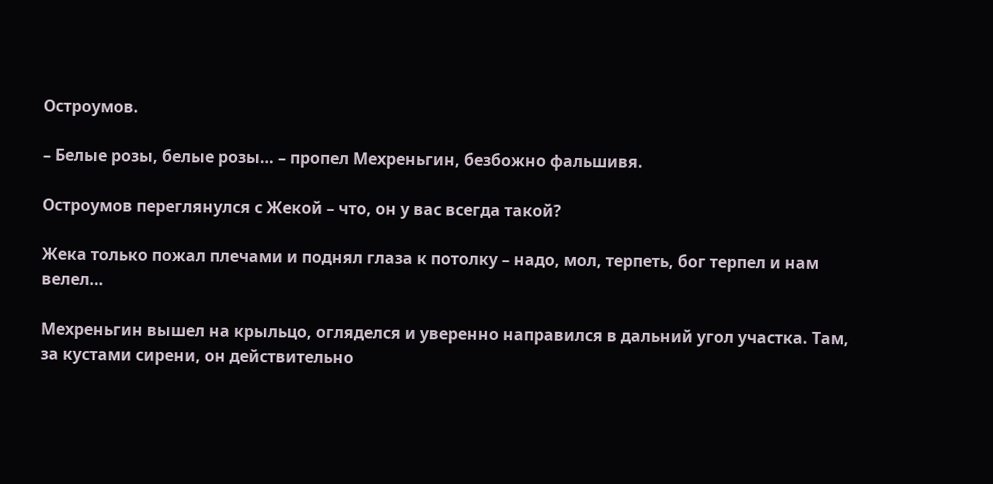Остроумов.

– Белые розы, белые розы… – пропел Мехреньгин, безбожно фальшивя.

Остроумов переглянулся с Жекой – что, он у вас всегда такой?

Жека только пожал плечами и поднял глаза к потолку – надо, мол, терпеть, бог терпел и нам велел…

Мехреньгин вышел на крыльцо, огляделся и уверенно направился в дальний угол участка. Там, за кустами сирени, он действительно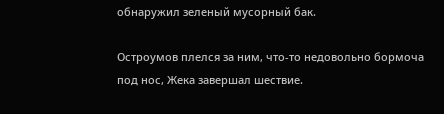обнаружил зеленый мусорный бак.

Остроумов плелся за ним, что-то недовольно бормоча под нос, Жека завершал шествие.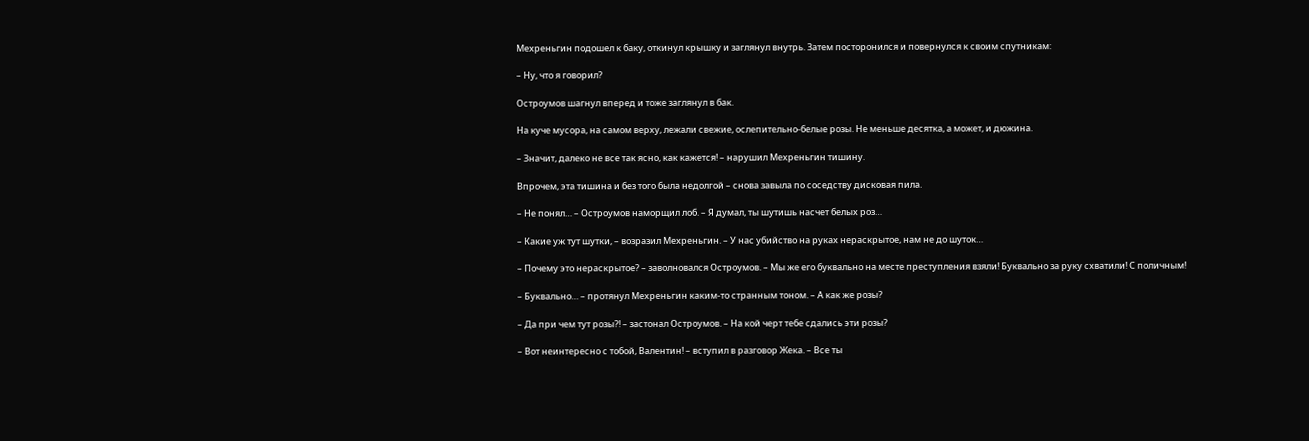Мехреньгин подошел к баку, откинул крышку и заглянул внутрь. Затем посторонился и повернулся к своим спутникам:

– Ну, что я говорил?

Остроумов шагнул вперед и тоже заглянул в бак.

На куче мусора, на самом верху, лежали свежие, ослепительно-белые розы. Не меньше десятка, а может, и дюжина.

– Значит, далеко не все так ясно, как кажется! – нарушил Мехреньгин тишину.

Впрочем, эта тишина и без того была недолгой – снова завыла по соседству дисковая пила.

– Не понял… – Остроумов наморщил лоб. – Я думал, ты шутишь насчет белых роз…

– Какие уж тут шутки, – возразил Мехреньгин. – У нас убийство на руках нераскрытое, нам не до шуток…

– Почему это нераскрытое? – заволновался Остроумов. – Мы же его буквально на месте преступления взяли! Буквально за руку схватили! С поличным!

– Буквально… – протянул Мехреньгин каким-то странным тоном. – А как же розы?

– Да при чем тут розы?! – застонал Остроумов. – На кой черт тебе сдались эти розы?

– Вот неинтересно с тобой, Валентин! – вступил в разговор Жека. – Все ты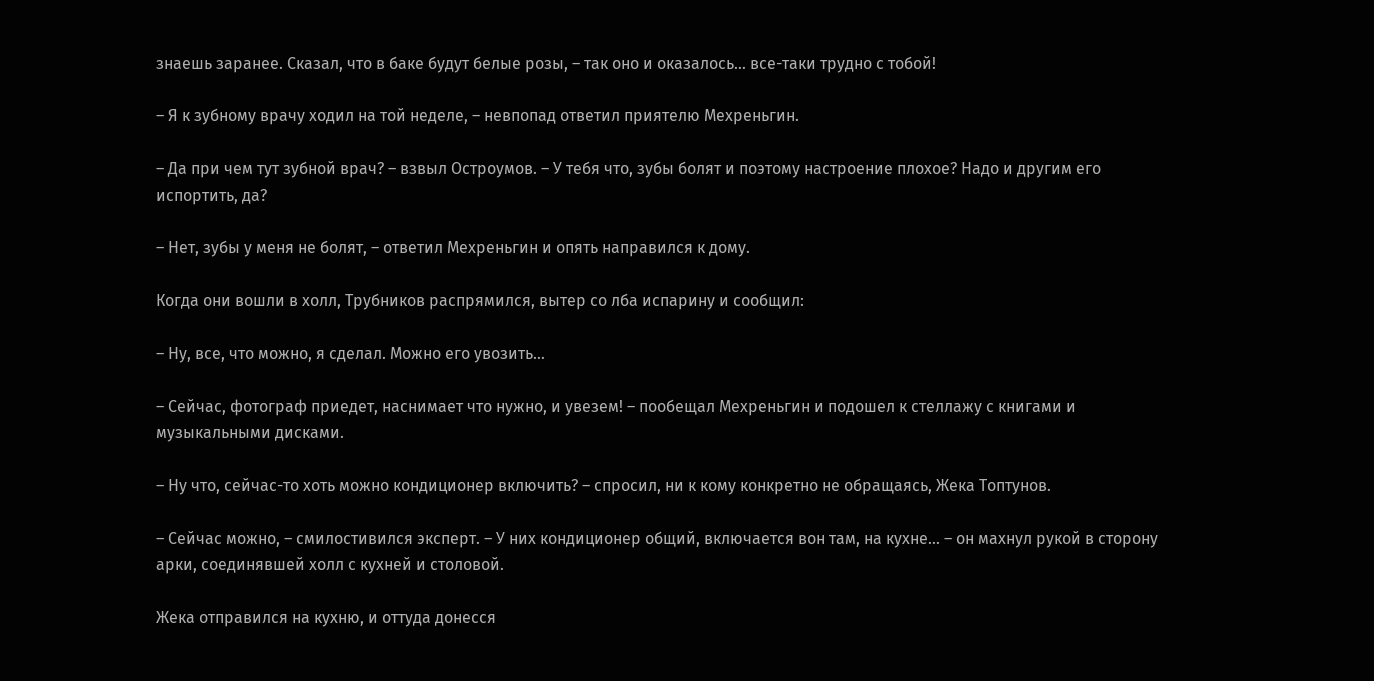знаешь заранее. Сказал, что в баке будут белые розы, – так оно и оказалось… все-таки трудно с тобой!

– Я к зубному врачу ходил на той неделе, – невпопад ответил приятелю Мехреньгин.

– Да при чем тут зубной врач? – взвыл Остроумов. – У тебя что, зубы болят и поэтому настроение плохое? Надо и другим его испортить, да?

– Нет, зубы у меня не болят, – ответил Мехреньгин и опять направился к дому.

Когда они вошли в холл, Трубников распрямился, вытер со лба испарину и сообщил:

– Ну, все, что можно, я сделал. Можно его увозить…

– Сейчас, фотограф приедет, наснимает что нужно, и увезем! – пообещал Мехреньгин и подошел к стеллажу с книгами и музыкальными дисками.

– Ну что, сейчас-то хоть можно кондиционер включить? – спросил, ни к кому конкретно не обращаясь, Жека Топтунов.

– Сейчас можно, – смилостивился эксперт. – У них кондиционер общий, включается вон там, на кухне… – он махнул рукой в сторону арки, соединявшей холл с кухней и столовой.

Жека отправился на кухню, и оттуда донесся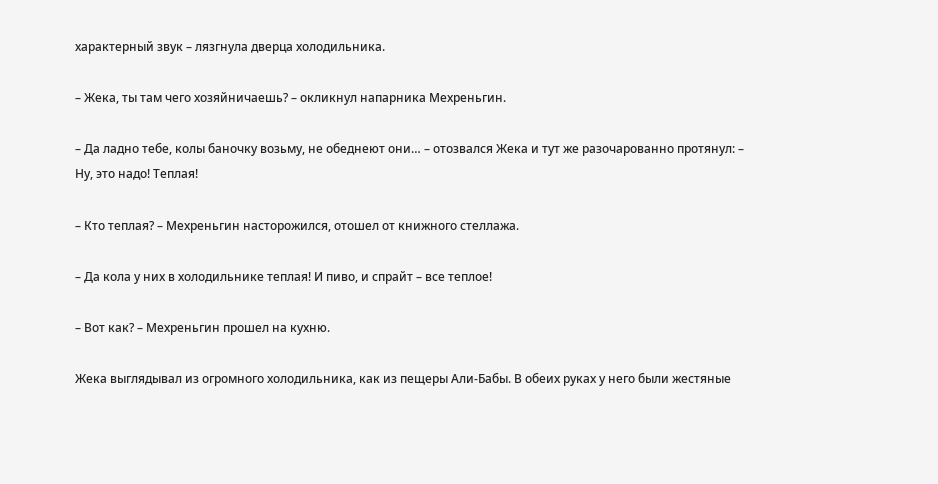характерный звук – лязгнула дверца холодильника.

– Жека, ты там чего хозяйничаешь? – окликнул напарника Мехреньгин.

– Да ладно тебе, колы баночку возьму, не обеднеют они… – отозвался Жека и тут же разочарованно протянул: – Ну, это надо! Теплая!

– Кто теплая? – Мехреньгин насторожился, отошел от книжного стеллажа.

– Да кола у них в холодильнике теплая! И пиво, и спрайт – все теплое!

– Вот как? – Мехреньгин прошел на кухню.

Жека выглядывал из огромного холодильника, как из пещеры Али-Бабы. В обеих руках у него были жестяные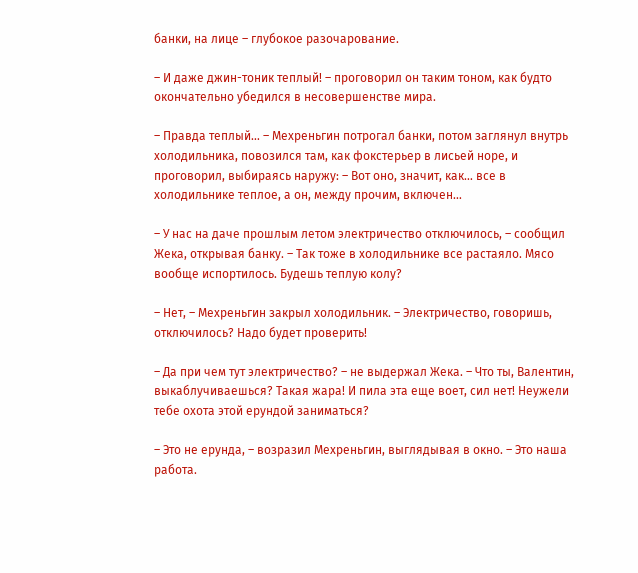банки, на лице – глубокое разочарование.

– И даже джин-тоник теплый! – проговорил он таким тоном, как будто окончательно убедился в несовершенстве мира.

– Правда теплый… – Мехреньгин потрогал банки, потом заглянул внутрь холодильника, повозился там, как фокстерьер в лисьей норе, и проговорил, выбираясь наружу: – Вот оно, значит, как… все в холодильнике теплое, а он, между прочим, включен…

– У нас на даче прошлым летом электричество отключилось, – сообщил Жека, открывая банку. – Так тоже в холодильнике все растаяло. Мясо вообще испортилось. Будешь теплую колу?

– Нет, – Мехреньгин закрыл холодильник. – Электричество, говоришь, отключилось? Надо будет проверить!

– Да при чем тут электричество? – не выдержал Жека. – Что ты, Валентин, выкаблучиваешься? Такая жара! И пила эта еще воет, сил нет! Неужели тебе охота этой ерундой заниматься?

– Это не ерунда, – возразил Мехреньгин, выглядывая в окно. – Это наша работа.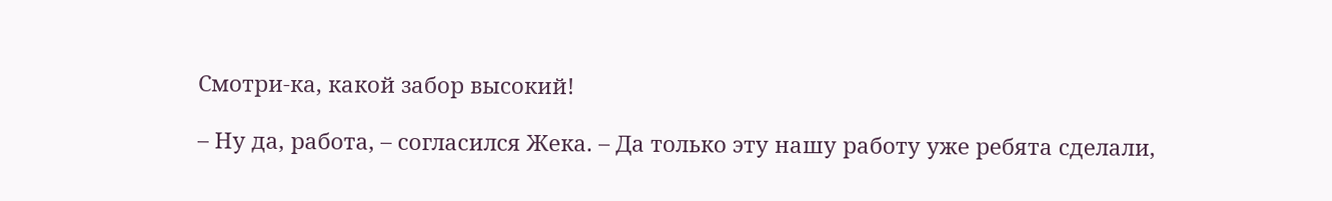Смотри-ка, какой забор высокий!

– Ну да, работа, – согласился Жека. – Да только эту нашу работу уже ребята сделали,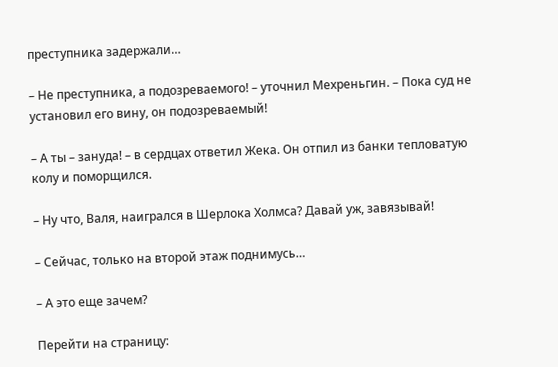преступника задержали…

– Не преступника, а подозреваемого! – уточнил Мехреньгин. – Пока суд не установил его вину, он подозреваемый!

– А ты – зануда! – в сердцах ответил Жека. Он отпил из банки тепловатую колу и поморщился.

– Ну что, Валя, наигрался в Шерлока Холмса? Давай уж, завязывай!

– Сейчас, только на второй этаж поднимусь…

– А это еще зачем?

Перейти на страницу: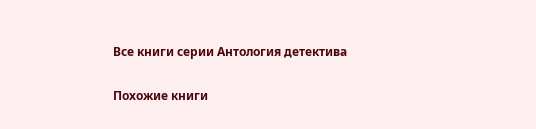Все книги серии Антология детектива

Похожие книги